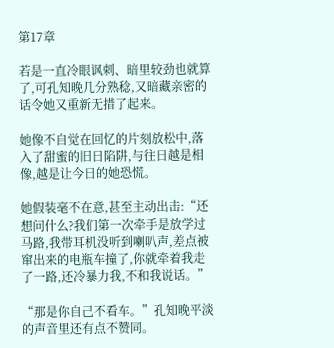第17章

若是一直冷眼讽刺、暗里较劲也就算了,可孔知晚几分熟稔,又暗藏亲密的话令她又重新无措了起来。

她像不自觉在回忆的片刻放松中,落入了甜蜜的旧日陷阱,与往日越是相像,越是让今日的她恐慌。

她假装毫不在意,甚至主动出击:“还想问什么?我们第一次牵手是放学过马路,我带耳机没听到喇叭声,差点被窜出来的电瓶车撞了,你就牵着我走了一路,还冷暴力我,不和我说话。”

“那是你自己不看车。”孔知晚平淡的声音里还有点不赞同。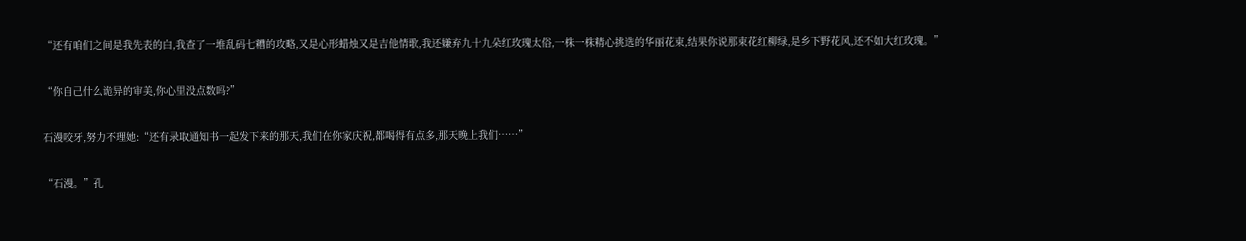“还有咱们之间是我先表的白,我查了一堆乱码七糟的攻略,又是心形蜡烛又是吉他情歌,我还嫌弃九十九朵红玫瑰太俗,一株一株精心挑选的华丽花束,结果你说那束花红柳绿,是乡下野花风,还不如大红玫瑰。”

“你自己什么诡异的审美,你心里没点数吗?”

石漫咬牙,努力不理她:“还有录取通知书一起发下来的那天,我们在你家庆祝,都喝得有点多,那天晚上我们……”

“石漫。”孔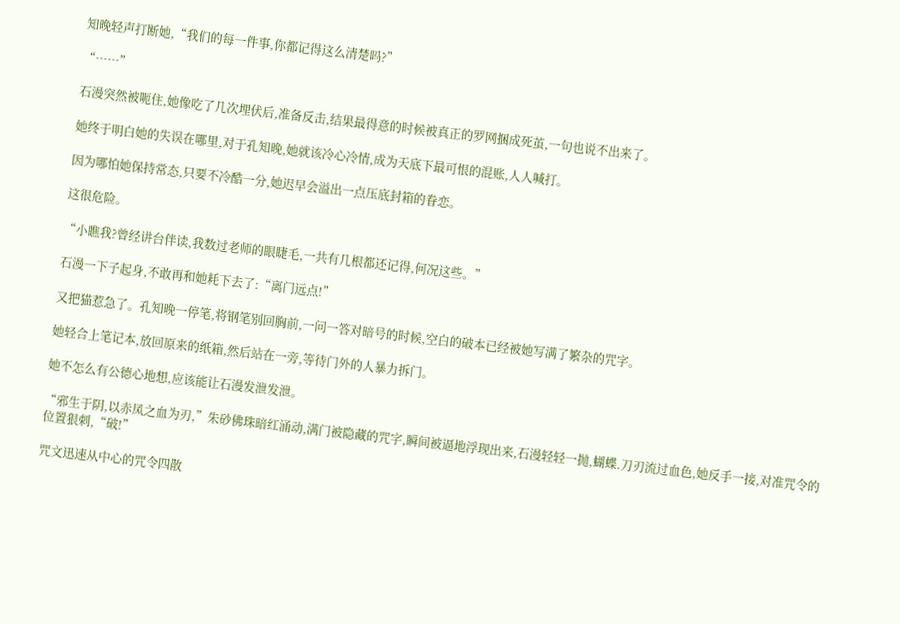知晚轻声打断她,“我们的每一件事,你都记得这么清楚吗?”

“……”

石漫突然被呃住,她像吃了几次埋伏后,准备反击,结果最得意的时候被真正的罗网捆成死茧,一句也说不出来了。

她终于明白她的失误在哪里,对于孔知晚,她就该冷心冷情,成为天底下最可恨的混账,人人喊打。

因为哪怕她保持常态,只要不冷酷一分,她迟早会溢出一点压底封箱的眷恋。

这很危险。

“小瞧我?曾经讲台伴读,我数过老师的眼睫毛,一共有几根都还记得,何况这些。”

石漫一下子起身,不敢再和她耗下去了:“离门远点!”

又把猫惹急了。孔知晚一停笔,将钢笔别回胸前,一问一答对暗号的时候,空白的破本已经被她写满了繁杂的咒字。

她轻合上笔记本,放回原来的纸箱,然后站在一旁,等待门外的人暴力拆门。

她不怎么有公德心地想,应该能让石漫发泄发泄。

“邪生于阴,以赤凤之血为刃,”朱砂佛珠暗红涌动,满门被隐藏的咒字,瞬间被逼地浮现出来,石漫轻轻一抛,蝴蝶.刀刃流过血色,她反手一接,对准咒令的位置狠刺,“破!”

咒文迅速从中心的咒令四散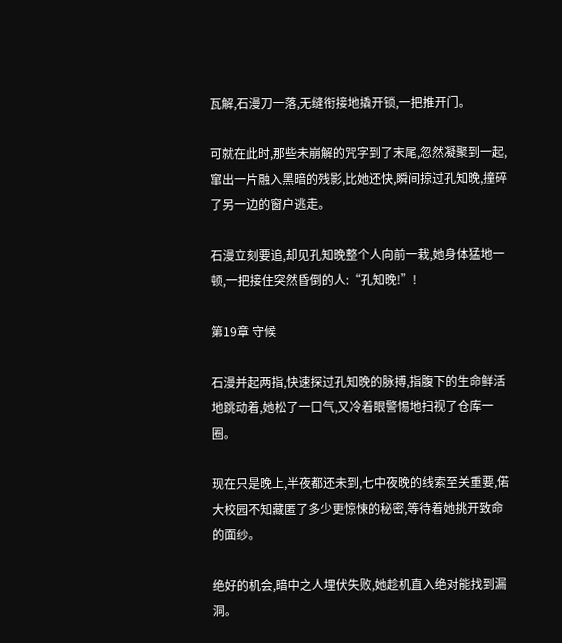瓦解,石漫刀一落,无缝衔接地撬开锁,一把推开门。

可就在此时,那些未崩解的咒字到了末尾,忽然凝聚到一起,窜出一片融入黑暗的残影,比她还快,瞬间掠过孔知晚,撞碎了另一边的窗户逃走。

石漫立刻要追,却见孔知晚整个人向前一栽,她身体猛地一顿,一把接住突然昏倒的人:“孔知晚!”!

第19章 守候

石漫并起两指,快速探过孔知晚的脉搏,指腹下的生命鲜活地跳动着,她松了一口气,又冷着眼警惕地扫视了仓库一圈。

现在只是晚上,半夜都还未到,七中夜晚的线索至关重要,偌大校园不知藏匿了多少更惊悚的秘密,等待着她挑开致命的面纱。

绝好的机会,暗中之人埋伏失败,她趁机直入绝对能找到漏洞。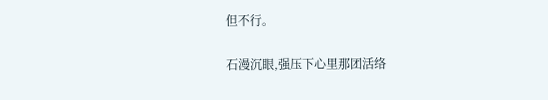但不行。

石漫沉眼,强压下心里那团活络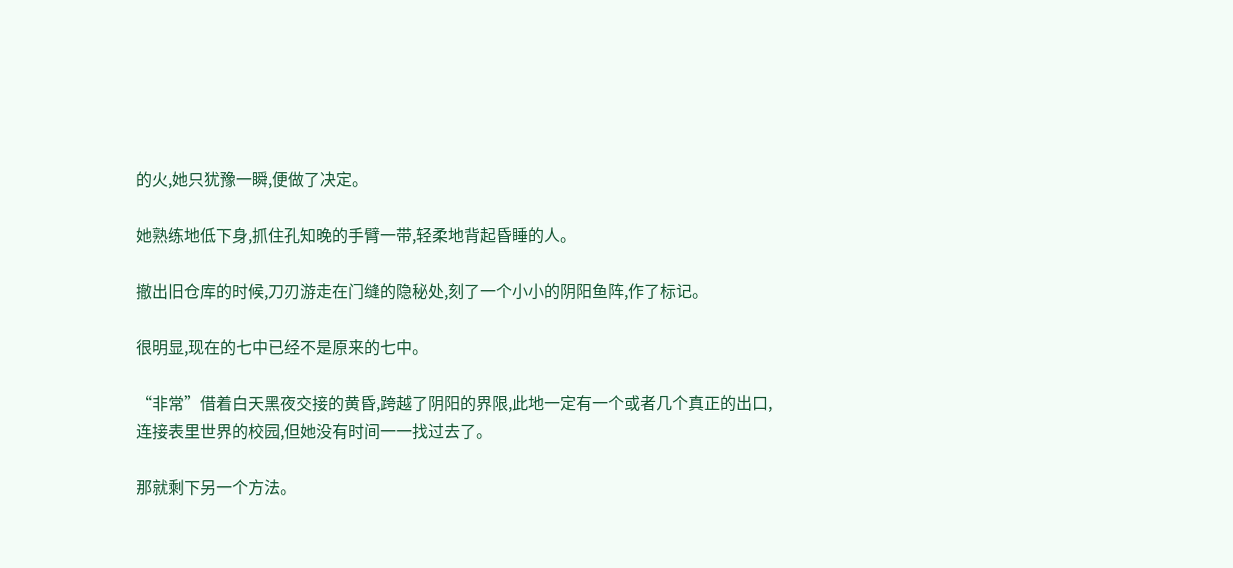的火,她只犹豫一瞬,便做了决定。

她熟练地低下身,抓住孔知晚的手臂一带,轻柔地背起昏睡的人。

撤出旧仓库的时候,刀刃游走在门缝的隐秘处,刻了一个小小的阴阳鱼阵,作了标记。

很明显,现在的七中已经不是原来的七中。

“非常”借着白天黑夜交接的黄昏,跨越了阴阳的界限,此地一定有一个或者几个真正的出口,连接表里世界的校园,但她没有时间一一找过去了。

那就剩下另一个方法。